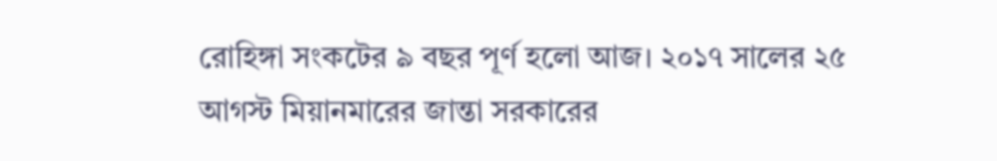রোহিঙ্গা সংকটের ৯ বছর পূর্ণ হলো আজ। ২০১৭ সালের ২৫ আগস্ট মিয়ানমারের জান্তা সরকারের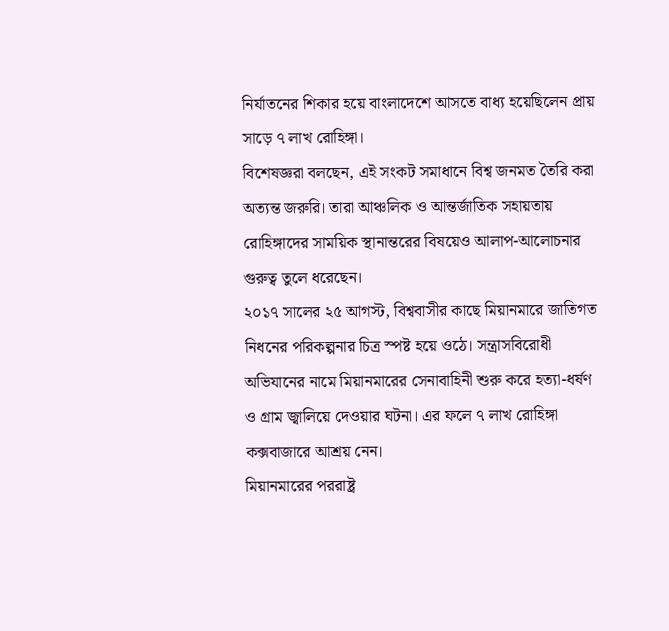নির্যাতনের শিকার হয়ে বাংলাদেশে আসতে বাধ্য হয়েছিলেন প্রায় সাড়ে ৭ লাখ রোহিঙ্গা।
বিশেষজ্ঞরা বলছেন, এই সংকট সমাধানে বিশ্ব জনমত তৈরি করা অত্যন্ত জরুরি। তারা আঞ্চলিক ও আন্তর্জাতিক সহায়তায় রোহিঙ্গাদের সাময়িক স্থানান্তরের বিষয়েও আলাপ-আলোচনার গুরুত্ব তুলে ধরেছেন।
২০১৭ সালের ২৫ আগস্ট, বিশ্ববাসীর কাছে মিয়ানমারে জাতিগত নিধনের পরিকল্পনার চিত্র স্পষ্ট হয়ে ওঠে। সন্ত্রাসবিরোধী অভিযানের নামে মিয়ানমারের সেনাবাহিনী শুরু করে হত্যা-ধর্ষণ ও গ্রাম জ্বালিয়ে দেওয়ার ঘটনা। এর ফলে ৭ লাখ রোহিঙ্গা কক্সবাজারে আশ্রয় নেন।
মিয়ানমারের পররাষ্ট্র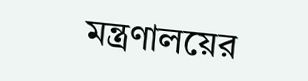মন্ত্রণালয়ের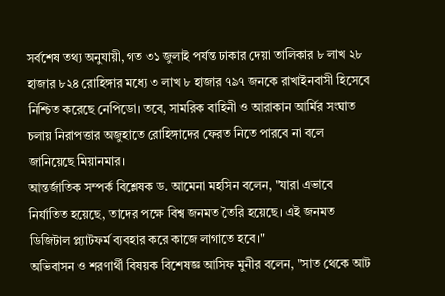সর্বশেষ তথ্য অনুযায়ী, গত ৩১ জুলাই পর্যন্ত ঢাকার দেয়া তালিকার ৮ লাখ ২৮ হাজার ৮২৪ রোহিঙ্গার মধ্যে ৩ লাখ ৮ হাজার ৭৯৭ জনকে রাখাইনবাসী হিসেবে নিশ্চিত করেছে নেপিডো। তবে, সামরিক বাহিনী ও আরাকান আর্মির সংঘাত চলায় নিরাপত্তার অজুহাতে রোহিঙ্গাদের ফেরত নিতে পারবে না বলে জানিয়েছে মিয়ানমার।
আন্তর্জাতিক সম্পর্ক বিশ্লেষক ড. আমেনা মহসিন বলেন, "যারা এভাবে নির্যাতিত হয়েছে, তাদের পক্ষে বিশ্ব জনমত তৈরি হয়েছে। এই জনমত ডিজিটাল প্ল্যাটফর্ম ব্যবহার করে কাজে লাগাতে হবে।"
অভিবাসন ও শরণার্থী বিষয়ক বিশেষজ্ঞ আসিফ মুনীর বলেন, "সাত থেকে আট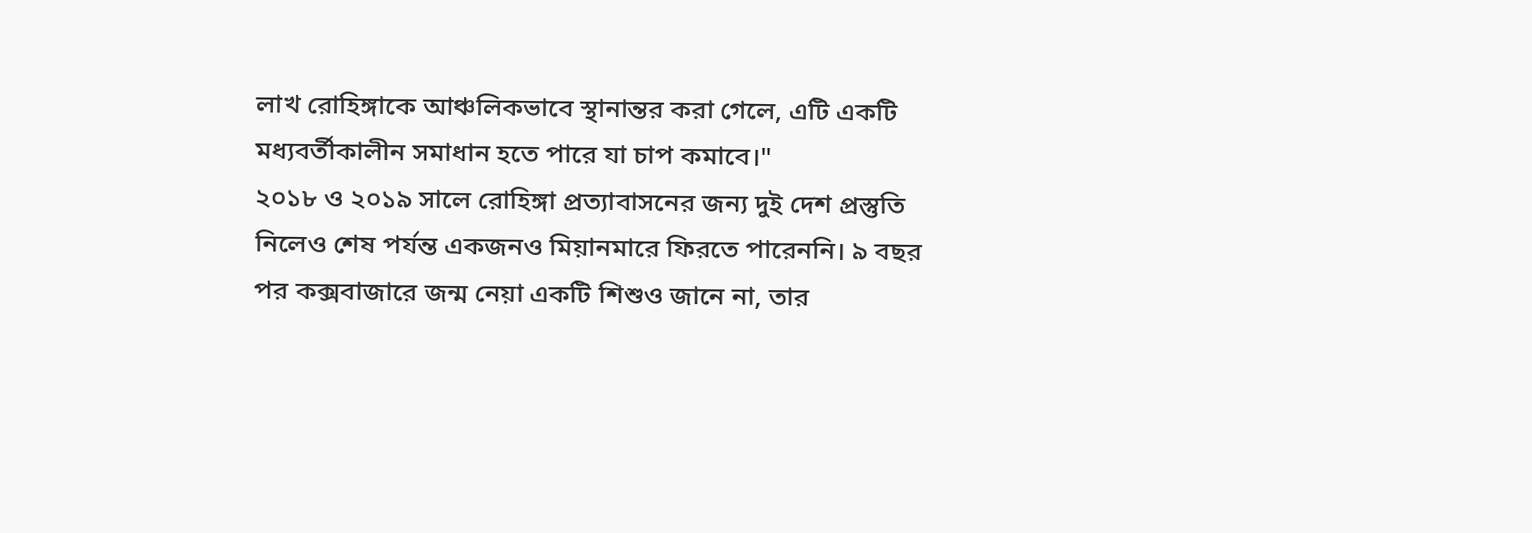লাখ রোহিঙ্গাকে আঞ্চলিকভাবে স্থানান্তর করা গেলে, এটি একটি মধ্যবর্তীকালীন সমাধান হতে পারে যা চাপ কমাবে।"
২০১৮ ও ২০১৯ সালে রোহিঙ্গা প্রত্যাবাসনের জন্য দুই দেশ প্রস্তুতি নিলেও শেষ পর্যন্ত একজনও মিয়ানমারে ফিরতে পারেননি। ৯ বছর পর কক্সবাজারে জন্ম নেয়া একটি শিশুও জানে না, তার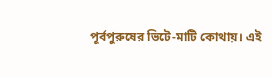পূর্বপুরুষের ভিটে-মাটি কোথায়। এই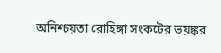অনিশ্চয়তা রোহিঙ্গা সংকটের ভয়ঙ্কর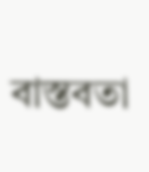বাস্তবতা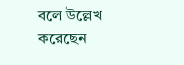বলে উল্লেখ করেছেন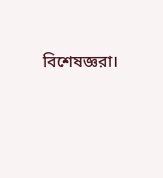বিশেষজ্ঞরা।